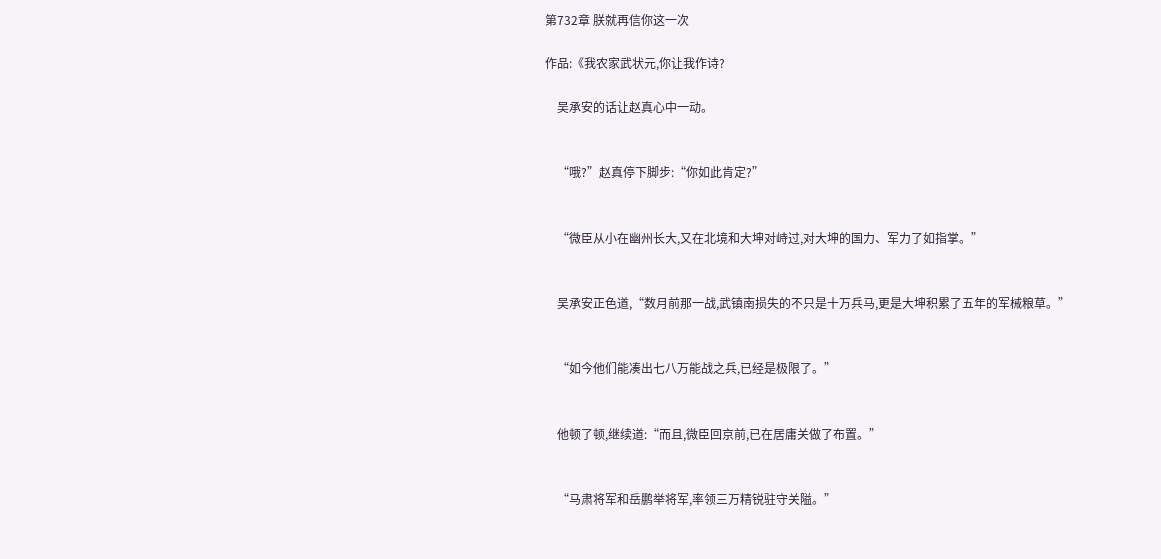第732章 朕就再信你这一次

作品:《我农家武状元,你让我作诗?

    吴承安的话让赵真心中一动。


    “哦?”赵真停下脚步:“你如此肯定?”


    “微臣从小在幽州长大,又在北境和大坤对峙过,对大坤的国力、军力了如指掌。”


    吴承安正色道,“数月前那一战,武镇南损失的不只是十万兵马,更是大坤积累了五年的军械粮草。”


    “如今他们能凑出七八万能战之兵,已经是极限了。”


    他顿了顿,继续道:“而且,微臣回京前,已在居庸关做了布置。”


    “马肃将军和岳鹏举将军,率领三万精锐驻守关隘。”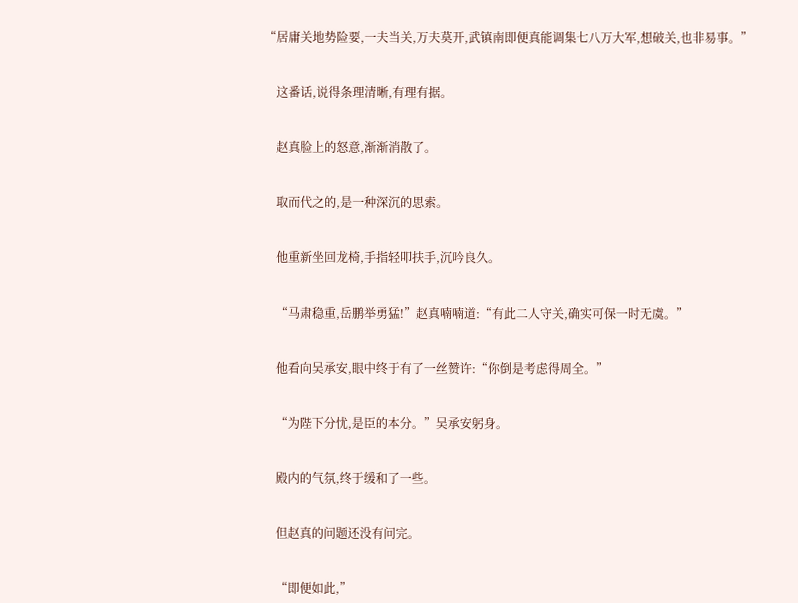“居庸关地势险要,一夫当关,万夫莫开,武镇南即便真能调集七八万大军,想破关,也非易事。”


    这番话,说得条理清晰,有理有据。


    赵真脸上的怒意,渐渐消散了。


    取而代之的,是一种深沉的思索。


    他重新坐回龙椅,手指轻叩扶手,沉吟良久。


    “马肃稳重,岳鹏举勇猛!”赵真喃喃道:“有此二人守关,确实可保一时无虞。”


    他看向吴承安,眼中终于有了一丝赞许:“你倒是考虑得周全。”


    “为陛下分忧,是臣的本分。”吴承安躬身。


    殿内的气氛,终于缓和了一些。


    但赵真的问题还没有问完。


    “即便如此,”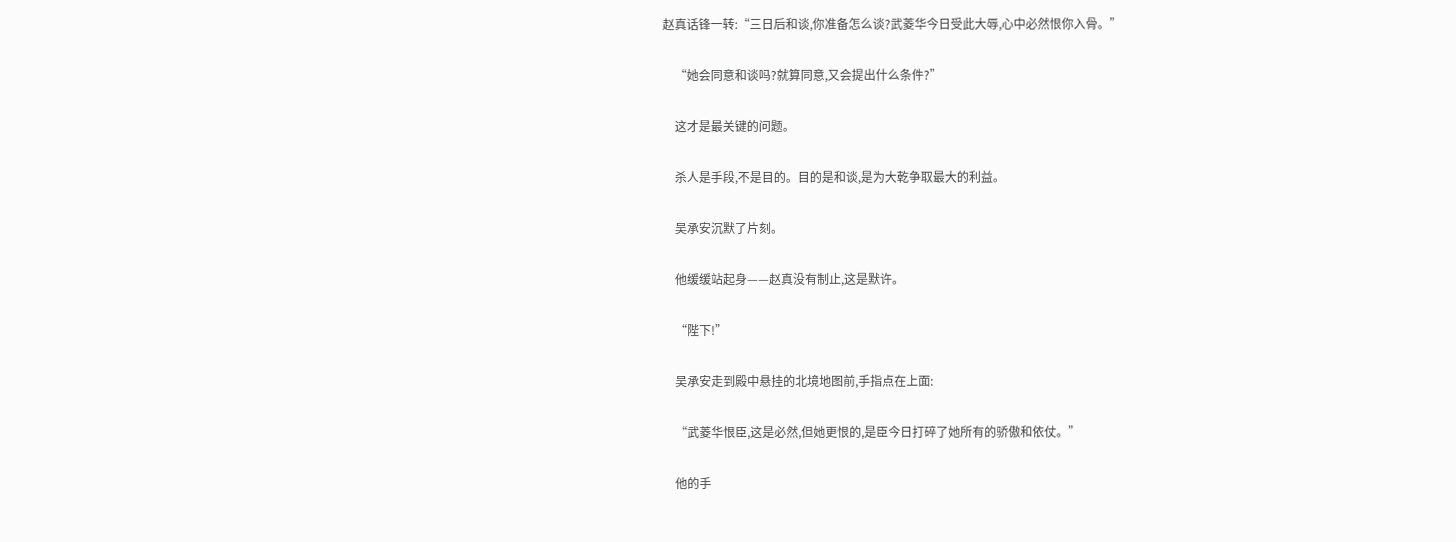赵真话锋一转:“三日后和谈,你准备怎么谈?武菱华今日受此大辱,心中必然恨你入骨。”


    “她会同意和谈吗?就算同意,又会提出什么条件?”


    这才是最关键的问题。


    杀人是手段,不是目的。目的是和谈,是为大乾争取最大的利益。


    吴承安沉默了片刻。


    他缓缓站起身——赵真没有制止,这是默许。


    “陛下!”


    吴承安走到殿中悬挂的北境地图前,手指点在上面:


    “武菱华恨臣,这是必然,但她更恨的,是臣今日打碎了她所有的骄傲和依仗。”


    他的手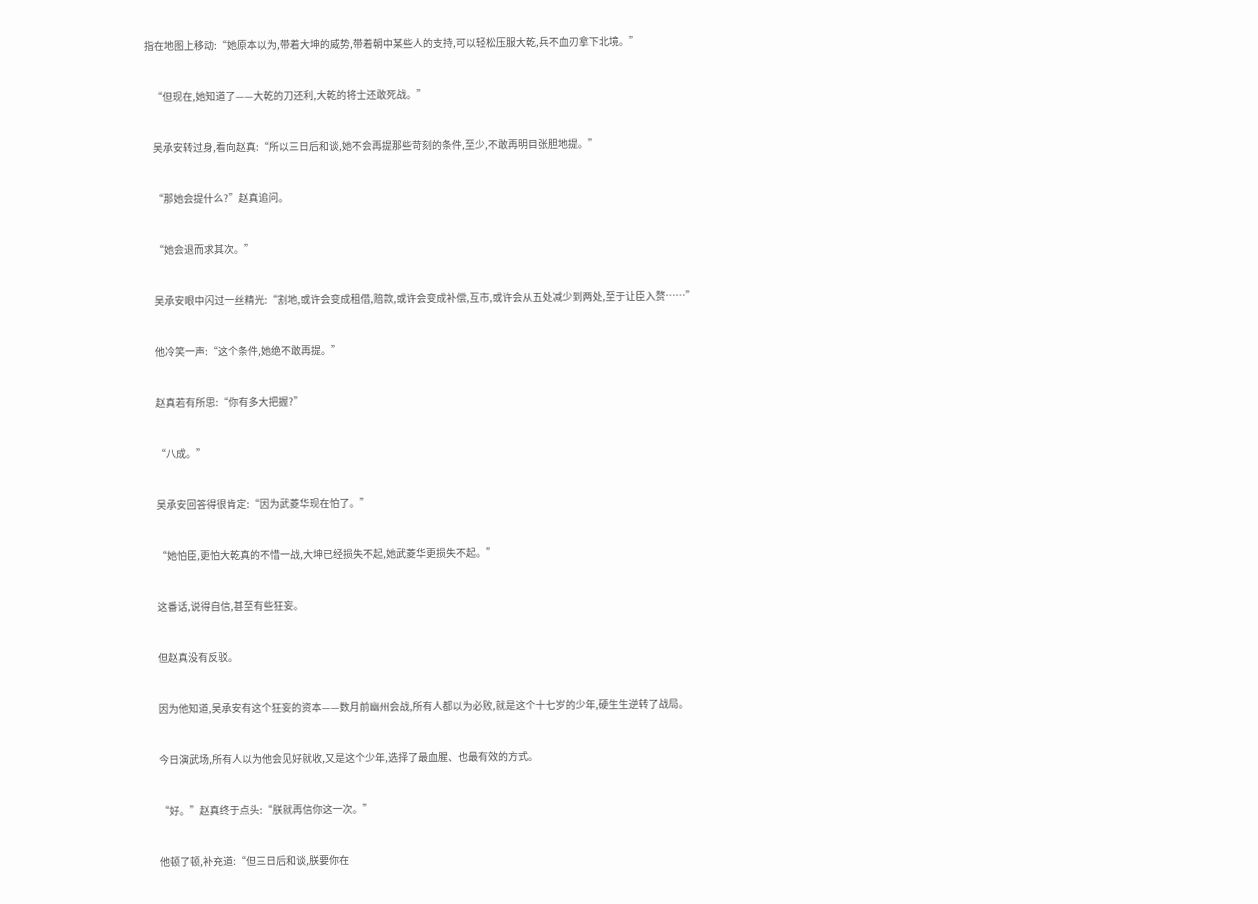指在地图上移动:“她原本以为,带着大坤的威势,带着朝中某些人的支持,可以轻松压服大乾,兵不血刃拿下北境。”


    “但现在,她知道了——大乾的刀还利,大乾的将士还敢死战。”


    吴承安转过身,看向赵真:“所以三日后和谈,她不会再提那些苛刻的条件,至少,不敢再明目张胆地提。”


    “那她会提什么?”赵真追问。


    “她会退而求其次。”


    吴承安眼中闪过一丝精光:“割地,或许会变成租借,赔款,或许会变成补偿,互市,或许会从五处减少到两处,至于让臣入赘……”


    他冷笑一声:“这个条件,她绝不敢再提。”


    赵真若有所思:“你有多大把握?”


    “八成。”


    吴承安回答得很肯定:“因为武菱华现在怕了。”


    “她怕臣,更怕大乾真的不惜一战,大坤已经损失不起,她武菱华更损失不起。”


    这番话,说得自信,甚至有些狂妄。


    但赵真没有反驳。


    因为他知道,吴承安有这个狂妄的资本——数月前幽州会战,所有人都以为必败,就是这个十七岁的少年,硬生生逆转了战局。


    今日演武场,所有人以为他会见好就收,又是这个少年,选择了最血腥、也最有效的方式。


    “好。”赵真终于点头:“朕就再信你这一次。”


    他顿了顿,补充道:“但三日后和谈,朕要你在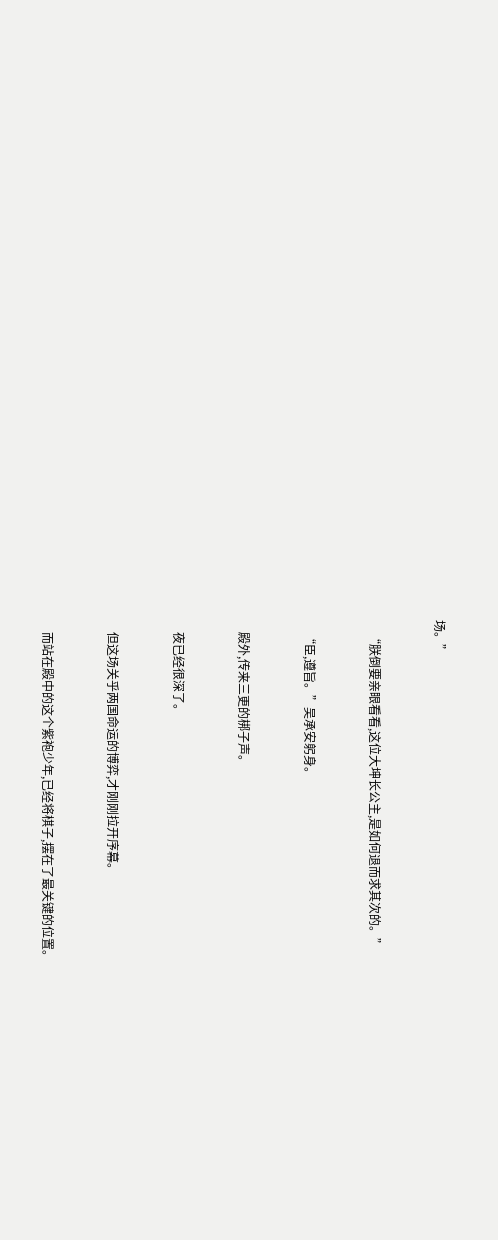场。”


    “朕倒要亲眼看看,这位大坤长公主,是如何退而求其次的。”


    “臣,遵旨。”吴承安躬身。


    殿外,传来三更的梆子声。


    夜已经很深了。


    但这场关乎两国命运的博弈,才刚刚拉开序幕。


    而站在殿中的这个紫袍少年,已经将棋子,摆在了最关键的位置。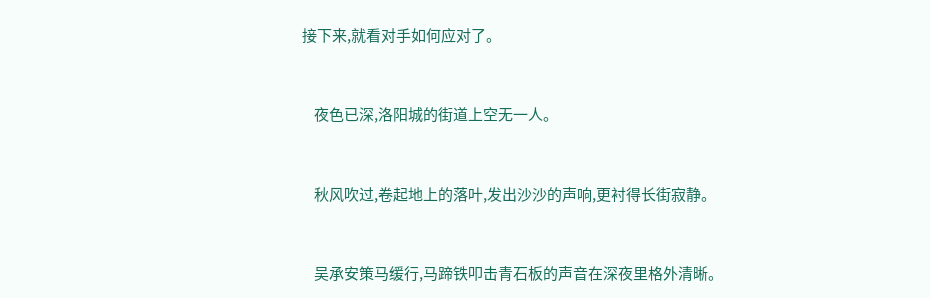接下来,就看对手如何应对了。


    夜色已深,洛阳城的街道上空无一人。


    秋风吹过,卷起地上的落叶,发出沙沙的声响,更衬得长街寂静。


    吴承安策马缓行,马蹄铁叩击青石板的声音在深夜里格外清晰。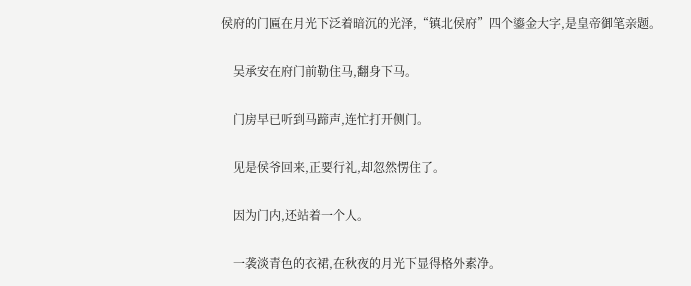侯府的门匾在月光下泛着暗沉的光泽,“镇北侯府”四个鎏金大字,是皇帝御笔亲题。


    吴承安在府门前勒住马,翻身下马。


    门房早已听到马蹄声,连忙打开侧门。


    见是侯爷回来,正要行礼,却忽然愣住了。


    因为门内,还站着一个人。


    一袭淡青色的衣裙,在秋夜的月光下显得格外素净。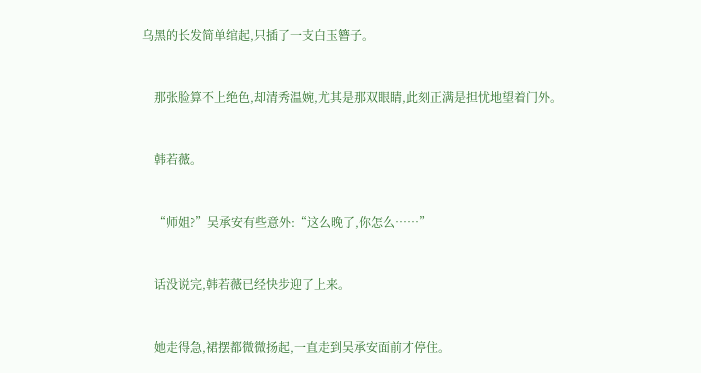乌黑的长发简单绾起,只插了一支白玉簪子。


    那张脸算不上绝色,却清秀温婉,尤其是那双眼睛,此刻正满是担忧地望着门外。


    韩若薇。


    “师姐?”吴承安有些意外:“这么晚了,你怎么……”


    话没说完,韩若薇已经快步迎了上来。


    她走得急,裙摆都微微扬起,一直走到吴承安面前才停住。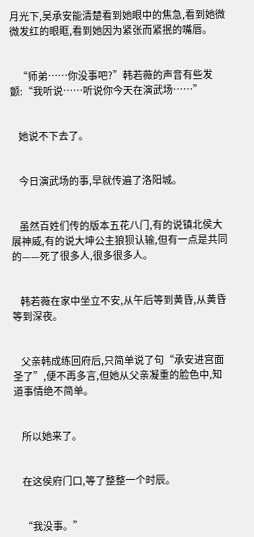月光下,吴承安能清楚看到她眼中的焦急,看到她微微发红的眼眶,看到她因为紧张而紧抿的嘴唇。


    “师弟……你没事吧?”韩若薇的声音有些发颤:“我听说……听说你今天在演武场……”


    她说不下去了。


    今日演武场的事,早就传遍了洛阳城。


    虽然百姓们传的版本五花八门,有的说镇北侯大展神威,有的说大坤公主狼狈认输,但有一点是共同的——死了很多人,很多很多人。


    韩若薇在家中坐立不安,从午后等到黄昏,从黄昏等到深夜。


    父亲韩成练回府后,只简单说了句“承安进宫面圣了”,便不再多言,但她从父亲凝重的脸色中,知道事情绝不简单。


    所以她来了。


    在这侯府门口,等了整整一个时辰。


    “我没事。”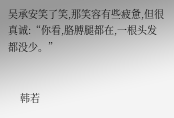吴承安笑了笑,那笑容有些疲惫,但很真诚:“你看,胳膊腿都在,一根头发都没少。”


    韩若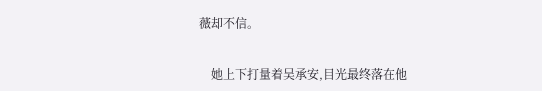薇却不信。


    她上下打量着吴承安,目光最终落在他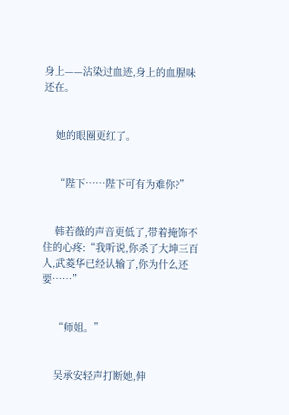身上——沾染过血迹,身上的血腥味还在。


    她的眼圈更红了。


    “陛下……陛下可有为难你?”


    韩若薇的声音更低了,带着掩饰不住的心疼:“我听说,你杀了大坤三百人,武菱华已经认输了,你为什么还要……”


    “师姐。”


    吴承安轻声打断她,伸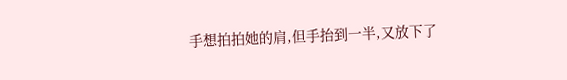手想拍拍她的肩,但手抬到一半,又放下了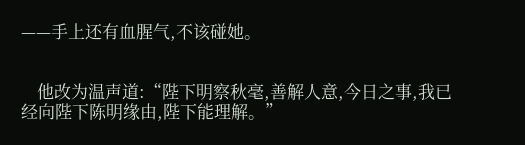——手上还有血腥气,不该碰她。


    他改为温声道:“陛下明察秋毫,善解人意,今日之事,我已经向陛下陈明缘由,陛下能理解。”